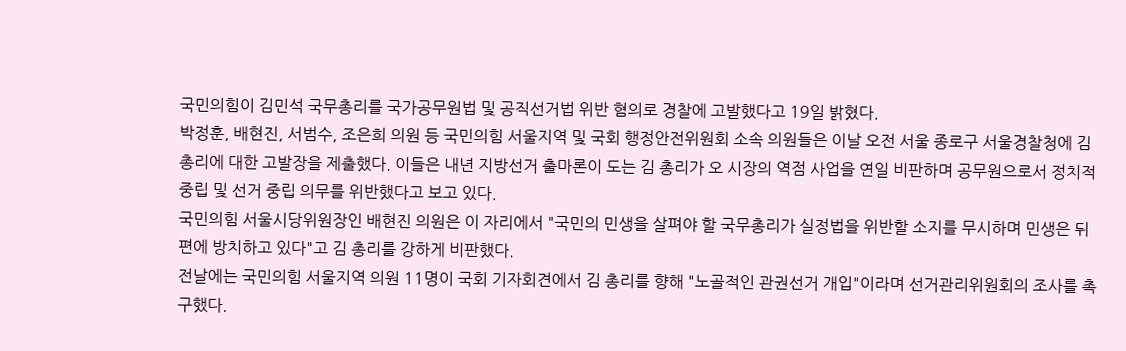국민의힘이 김민석 국무총리를 국가공무원법 및 공직선거법 위반 혐의로 경찰에 고발했다고 19일 밝혔다.
박정훈, 배현진, 서범수, 조은희 의원 등 국민의힘 서울지역 및 국회 행정안전위원회 소속 의원들은 이날 오전 서울 종로구 서울경찰청에 김 총리에 대한 고발장을 제출했다. 이들은 내년 지방선거 출마론이 도는 김 총리가 오 시장의 역점 사업을 연일 비판하며 공무원으로서 정치적 중립 및 선거 중립 의무를 위반했다고 보고 있다.
국민의힘 서울시당위원장인 배현진 의원은 이 자리에서 "국민의 민생을 살펴야 할 국무총리가 실정법을 위반할 소지를 무시하며 민생은 뒤편에 방치하고 있다"고 김 총리를 강하게 비판했다.
전날에는 국민의힘 서울지역 의원 11명이 국회 기자회견에서 김 총리를 향해 "노골적인 관권선거 개입"이라며 선거관리위원회의 조사를 촉구했다.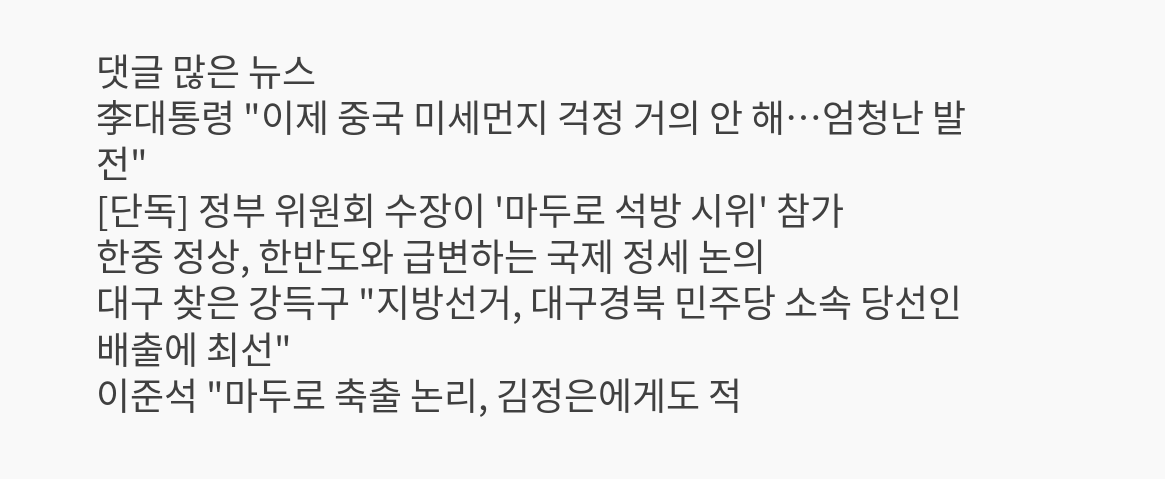댓글 많은 뉴스
李대통령 "이제 중국 미세먼지 걱정 거의 안 해…엄청난 발전"
[단독] 정부 위원회 수장이 '마두로 석방 시위' 참가
한중 정상, 한반도와 급변하는 국제 정세 논의
대구 찾은 강득구 "지방선거, 대구경북 민주당 소속 당선인 배출에 최선"
이준석 "마두로 축출 논리, 김정은에게도 적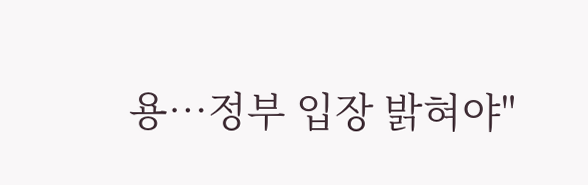용…정부 입장 밝혀야"